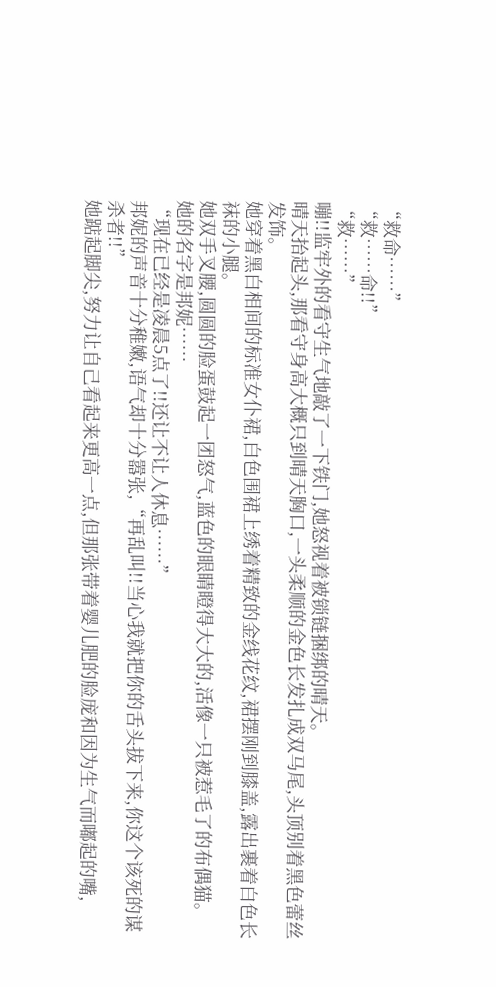“救命……”
“救……命!!”
“救……”
嘣!!监牢外的看守生气地敲了一下铁门,她怒视着被锁链捆绑的晴天。
晴天抬起头,那看守身高大概只到晴天胸口,一头柔顺的金色长发扎成双马尾,头顶别着黑色蕾丝发饰。
她穿着黑白相间的标准女仆裙,白色围裙上绣着精致的金线花纹,裙摆刚到膝盖,露出裹着白色长袜的小腿。
她双手叉腰,圆圆的脸蛋鼓起一团怒气,蓝色的眼睛瞪得大大的,活像一只被惹毛了的布偶猫。
她的名字是邦妮……
“现在已经是凌晨5点了!!还让不让人休息……”
邦妮的声音十分稚嫩,语气却十分嚣张,“再乱叫!!当心我就把你的舌头拔下来,你这个该死的谋杀者!!”
她踮起脚尖,努力让自己看起来更高一点,但那张带着婴儿肥的脸庞和因为生气而嘟起的嘴,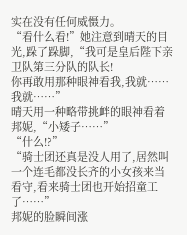实在没有任何威慑力。
“看什么看!”她注意到晴天的目光,跺了跺脚,“我可是皇后陛下亲卫队第三分队的队长!
你再敢用那种眼神看我,我就……我就……”
晴天用一种略带挑衅的眼神看着邦妮,“小矮子……”
“什么!?”
“骑士团还真是没人用了,居然叫一个连毛都没长齐的小女孩来当看守,看来骑士团也开始招童工了……”
邦妮的脸瞬间涨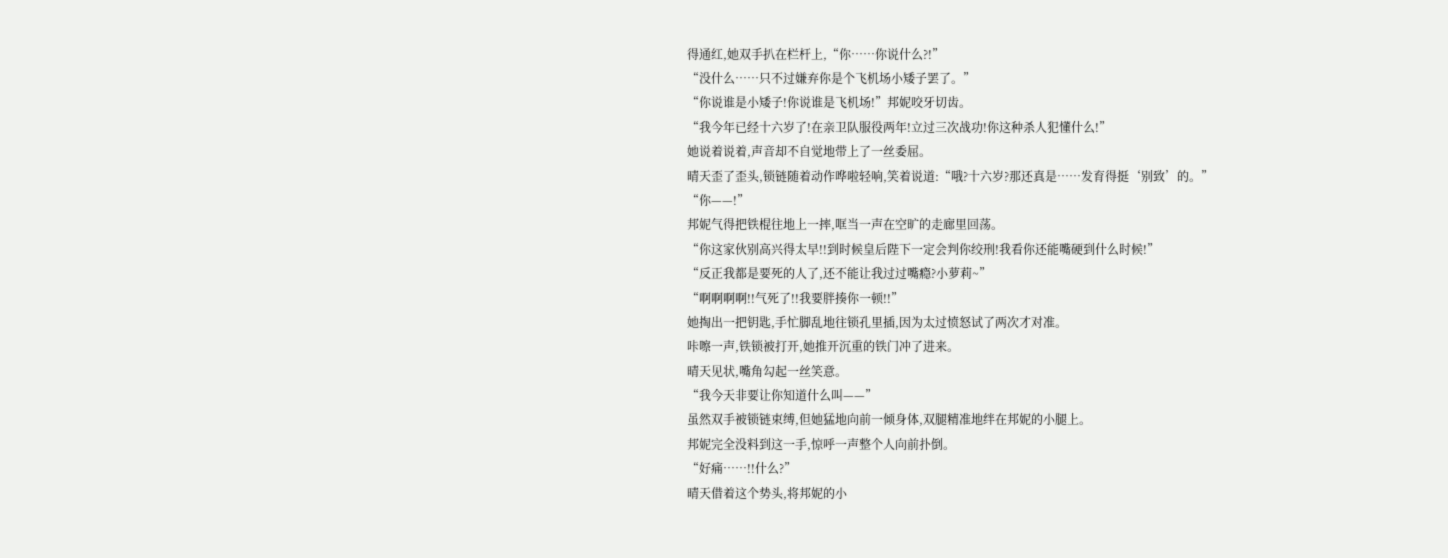得通红,她双手扒在栏杆上,“你……你说什么?!”
“没什么……只不过嫌弃你是个飞机场小矮子罢了。”
“你说谁是小矮子!你说谁是飞机场!”邦妮咬牙切齿。
“我今年已经十六岁了!在亲卫队服役两年!立过三次战功!你这种杀人犯懂什么!”
她说着说着,声音却不自觉地带上了一丝委屈。
晴天歪了歪头,锁链随着动作哗啦轻响,笑着说道:“哦?十六岁?那还真是……发育得挺‘别致’的。”
“你——!”
邦妮气得把铁棍往地上一摔,哐当一声在空旷的走廊里回荡。
“你这家伙别高兴得太早!!到时候皇后陛下一定会判你绞刑!我看你还能嘴硬到什么时候!”
“反正我都是要死的人了,还不能让我过过嘴瘾?小萝莉~”
“啊啊啊啊!!气死了!!我要胖揍你一顿!!”
她掏出一把钥匙,手忙脚乱地往锁孔里插,因为太过愤怒试了两次才对准。
咔嚓一声,铁锁被打开,她推开沉重的铁门冲了进来。
晴天见状,嘴角勾起一丝笑意。
“我今天非要让你知道什么叫——”
虽然双手被锁链束缚,但她猛地向前一倾身体,双腿精准地绊在邦妮的小腿上。
邦妮完全没料到这一手,惊呼一声整个人向前扑倒。
“好痛……!!什么?”
晴天借着这个势头,将邦妮的小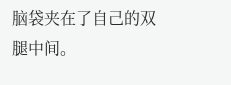脑袋夹在了自己的双腿中间。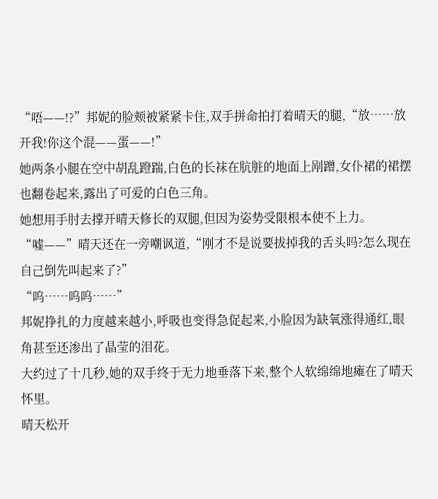“唔——!?”邦妮的脸颊被紧紧卡住,双手拼命拍打着晴天的腿,“放……放开我!你这个混——蛋——!”
她两条小腿在空中胡乱蹬踹,白色的长袜在肮脏的地面上剐蹭,女仆裙的裙摆也翻卷起来,露出了可爱的白色三角。
她想用手肘去撑开晴天修长的双腿,但因为姿势受限根本使不上力。
“嘘——”晴天还在一旁嘲讽道,“刚才不是说要拔掉我的舌头吗?怎么现在自己倒先叫起来了?”
“呜……呜呜……”
邦妮挣扎的力度越来越小,呼吸也变得急促起来,小脸因为缺氧涨得通红,眼角甚至还渗出了晶莹的泪花。
大约过了十几秒,她的双手终于无力地垂落下来,整个人软绵绵地瘫在了晴天怀里。
晴天松开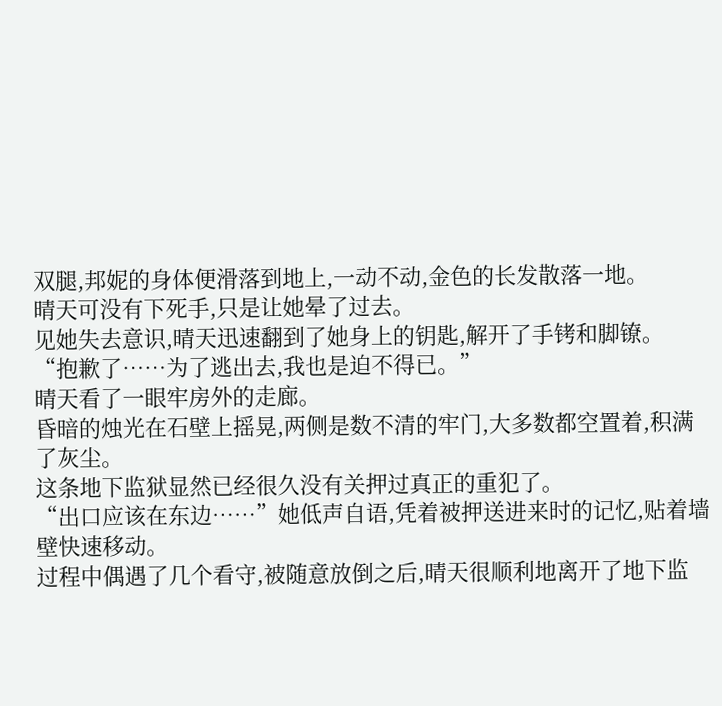双腿,邦妮的身体便滑落到地上,一动不动,金色的长发散落一地。
晴天可没有下死手,只是让她晕了过去。
见她失去意识,晴天迅速翻到了她身上的钥匙,解开了手铐和脚镣。
“抱歉了……为了逃出去,我也是迫不得已。”
晴天看了一眼牢房外的走廊。
昏暗的烛光在石壁上摇晃,两侧是数不清的牢门,大多数都空置着,积满了灰尘。
这条地下监狱显然已经很久没有关押过真正的重犯了。
“出口应该在东边……”她低声自语,凭着被押送进来时的记忆,贴着墙壁快速移动。
过程中偶遇了几个看守,被随意放倒之后,晴天很顺利地离开了地下监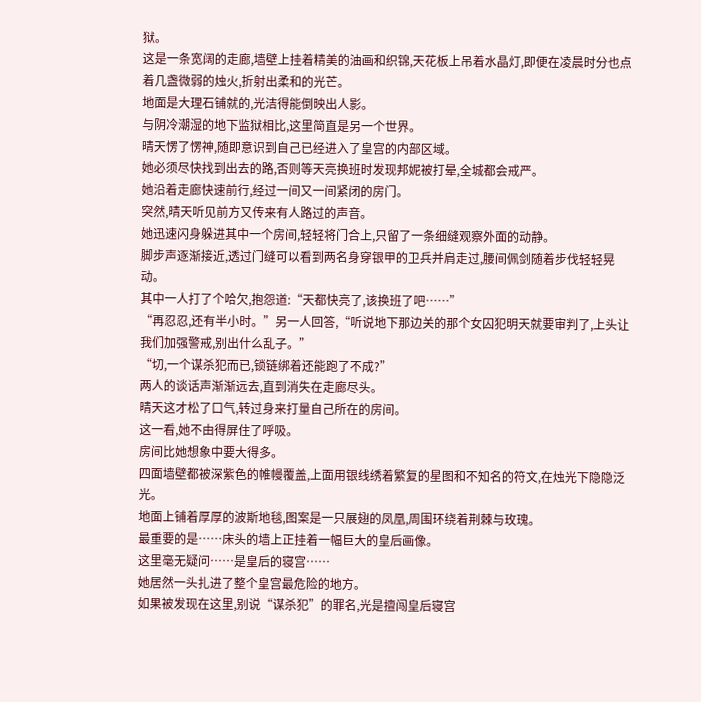狱。
这是一条宽阔的走廊,墙壁上挂着精美的油画和织锦,天花板上吊着水晶灯,即便在凌晨时分也点着几盏微弱的烛火,折射出柔和的光芒。
地面是大理石铺就的,光洁得能倒映出人影。
与阴冷潮湿的地下监狱相比,这里简直是另一个世界。
晴天愣了愣神,随即意识到自己已经进入了皇宫的内部区域。
她必须尽快找到出去的路,否则等天亮换班时发现邦妮被打晕,全城都会戒严。
她沿着走廊快速前行,经过一间又一间紧闭的房门。
突然,晴天听见前方又传来有人路过的声音。
她迅速闪身躲进其中一个房间,轻轻将门合上,只留了一条细缝观察外面的动静。
脚步声逐渐接近,透过门缝可以看到两名身穿银甲的卫兵并肩走过,腰间佩剑随着步伐轻轻晃动。
其中一人打了个哈欠,抱怨道:“天都快亮了,该换班了吧……”
“再忍忍,还有半小时。”另一人回答,“听说地下那边关的那个女囚犯明天就要审判了,上头让我们加强警戒,别出什么乱子。”
“切,一个谋杀犯而已,锁链绑着还能跑了不成?”
两人的谈话声渐渐远去,直到消失在走廊尽头。
晴天这才松了口气,转过身来打量自己所在的房间。
这一看,她不由得屏住了呼吸。
房间比她想象中要大得多。
四面墙壁都被深紫色的帷幔覆盖,上面用银线绣着繁复的星图和不知名的符文,在烛光下隐隐泛光。
地面上铺着厚厚的波斯地毯,图案是一只展翅的凤凰,周围环绕着荆棘与玫瑰。
最重要的是……床头的墙上正挂着一幅巨大的皇后画像。
这里毫无疑问……是皇后的寝宫……
她居然一头扎进了整个皇宫最危险的地方。
如果被发现在这里,别说“谋杀犯”的罪名,光是擅闯皇后寝宫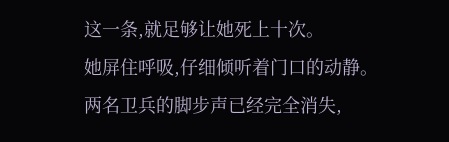这一条,就足够让她死上十次。
她屏住呼吸,仔细倾听着门口的动静。
两名卫兵的脚步声已经完全消失,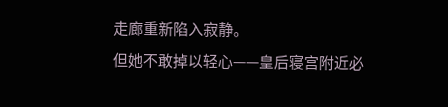走廊重新陷入寂静。
但她不敢掉以轻心——皇后寝宫附近必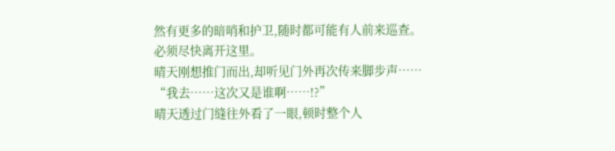然有更多的暗哨和护卫,随时都可能有人前来巡查。
必须尽快离开这里。
晴天刚想推门而出,却听见门外再次传来脚步声……
“我去……这次又是谁啊……!?”
晴天透过门缝往外看了一眼,顿时整个人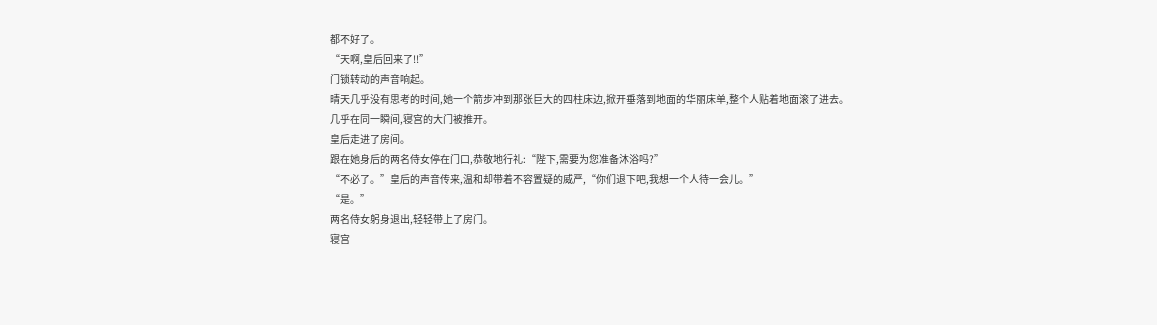都不好了。
“天啊,皇后回来了!!”
门锁转动的声音响起。
晴天几乎没有思考的时间,她一个箭步冲到那张巨大的四柱床边,掀开垂落到地面的华丽床单,整个人贴着地面滚了进去。
几乎在同一瞬间,寝宫的大门被推开。
皇后走进了房间。
跟在她身后的两名侍女停在门口,恭敬地行礼:“陛下,需要为您准备沐浴吗?”
“不必了。”皇后的声音传来,温和却带着不容置疑的威严,“你们退下吧,我想一个人待一会儿。”
“是。”
两名侍女躬身退出,轻轻带上了房门。
寝宫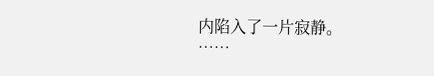内陷入了一片寂静。
……